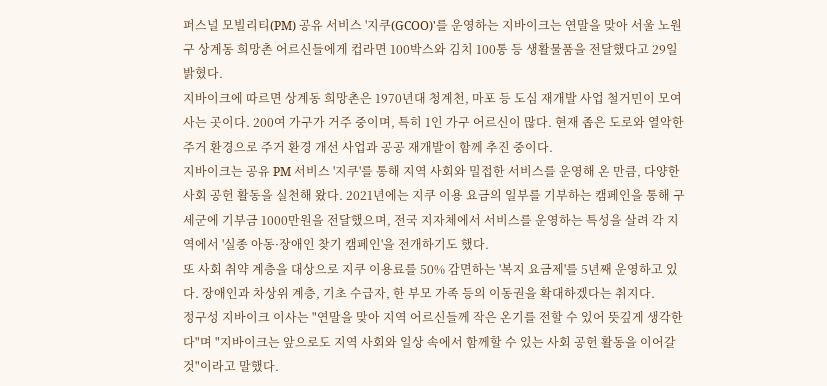퍼스널 모빌리티(PM) 공유 서비스 '지쿠(GCOO)'를 운영하는 지바이크는 연말을 맞아 서울 노원구 상계동 희망촌 어르신들에게 컵라면 100박스와 김치 100통 등 생활물품을 전달했다고 29일 밝혔다.
지바이크에 따르면 상계동 희망촌은 1970년대 청계천, 마포 등 도심 재개발 사업 철거민이 모여 사는 곳이다. 200여 가구가 거주 중이며, 특히 1인 가구 어르신이 많다. 현재 좁은 도로와 열악한 주거 환경으로 주거 환경 개선 사업과 공공 재개발이 함께 추진 중이다.
지바이크는 공유 PM 서비스 '지쿠'를 통해 지역 사회와 밀접한 서비스를 운영해 온 만큼, 다양한 사회 공헌 활동을 실천해 왔다. 2021년에는 지쿠 이용 요금의 일부를 기부하는 캠페인을 통해 구세군에 기부금 1000만원을 전달했으며, 전국 지자체에서 서비스를 운영하는 특성을 살려 각 지역에서 '실종 아동·장애인 찾기 캠페인'을 전개하기도 했다.
또 사회 취약 계층을 대상으로 지쿠 이용료를 50% 감면하는 '복지 요금제'를 5년째 운영하고 있다. 장애인과 차상위 계층, 기초 수급자, 한 부모 가족 등의 이동권을 확대하겠다는 취지다.
정구성 지바이크 이사는 "연말을 맞아 지역 어르신들께 작은 온기를 전할 수 있어 뜻깊게 생각한다"며 "지바이크는 앞으로도 지역 사회와 일상 속에서 함께할 수 있는 사회 공헌 활동을 이어갈 것"이라고 말했다.